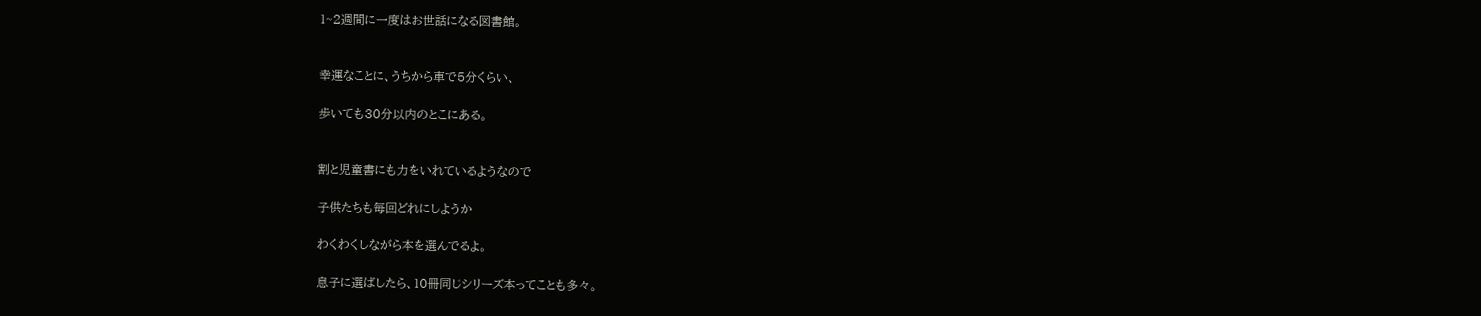1~2週間に一度はお世話になる図書館。


幸運なことに、うちから車で5分くらい、

歩いても30分以内のとこにある。


割と児童書にも力をいれているようなので

子供たちも毎回どれにしようか

わくわくしながら本を選んでるよ。

息子に選ばしたら、10冊同じシリーズ本ってことも多々。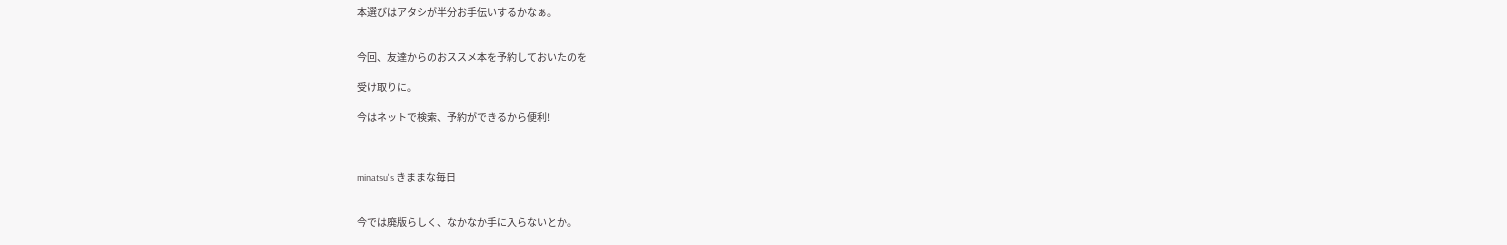本選びはアタシが半分お手伝いするかなぁ。


今回、友達からのおススメ本を予約しておいたのを

受け取りに。

今はネットで検索、予約ができるから便利!



minatsu's きままな毎日


今では廃版らしく、なかなか手に入らないとか。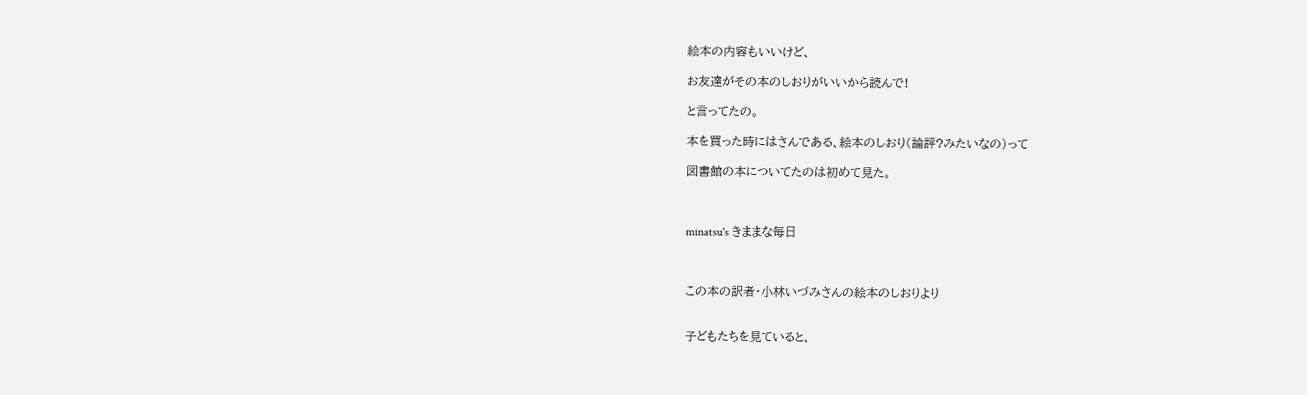絵本の内容もいいけど、

お友達がその本のしおりがいいから読んで!

と言ってたの。

本を買った時にはさんである、絵本のしおり(論評?みたいなの)って

図書館の本についてたのは初めて見た。



minatsu's きままな毎日



この本の訳者・小林いづみさんの絵本のしおりより


子どもたちを見ていると、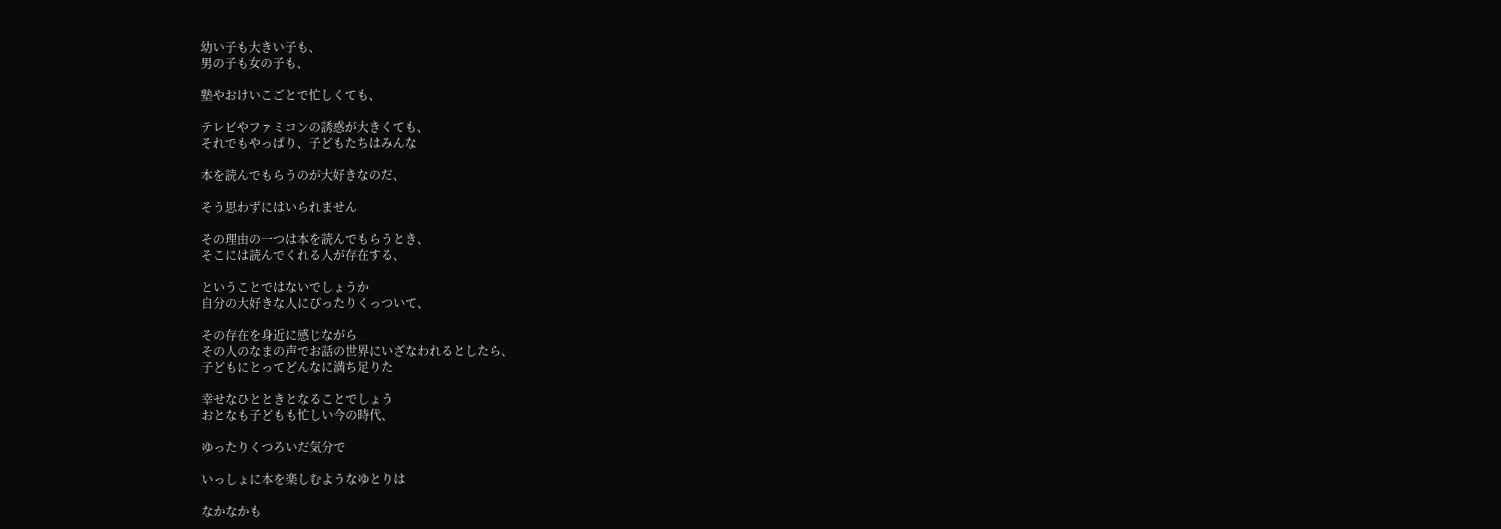幼い子も大きい子も、
男の子も女の子も、

塾やおけいこごとで忙しくても、

テレビやファミコンの誘惑が大きくても、
それでもやっぱり、子どもたちはみんな

本を読んでもらうのが大好きなのだ、

そう思わずにはいられません

その理由の一つは本を読んでもらうとき、
そこには読んでくれる人が存在する、

ということではないでしょうか
自分の大好きな人にぴったりくっついて、

その存在を身近に感じながら
その人のなまの声でお話の世界にいざなわれるとしたら、
子どもにとってどんなに満ち足りた

幸せなひとときとなることでしょう
おとなも子どもも忙しい今の時代、

ゆったりくつろいだ気分で

いっしょに本を楽しむようなゆとりは

なかなかも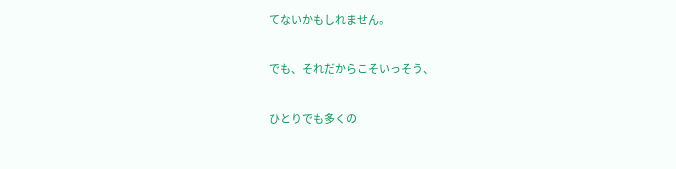てないかもしれません。

でも、それだからこそいっそう、

ひとりでも多くの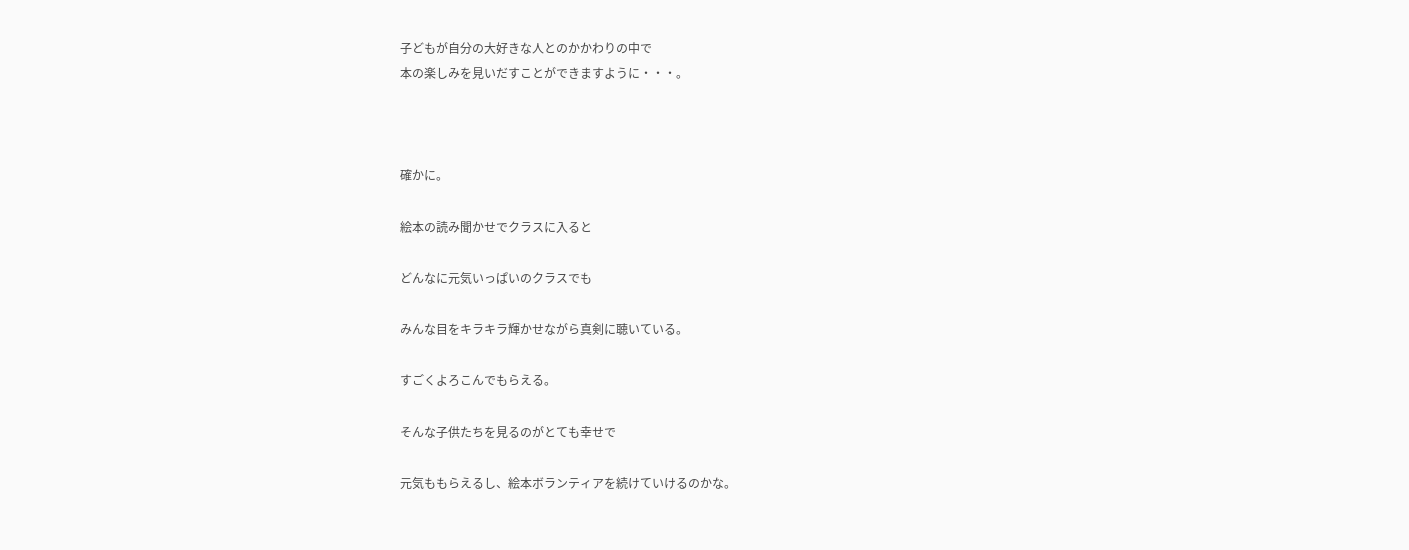子どもが自分の大好きな人とのかかわりの中で
本の楽しみを見いだすことができますように・・・。



確かに。

絵本の読み聞かせでクラスに入ると

どんなに元気いっぱいのクラスでも

みんな目をキラキラ輝かせながら真剣に聴いている。

すごくよろこんでもらえる。

そんな子供たちを見るのがとても幸せで

元気ももらえるし、絵本ボランティアを続けていけるのかな。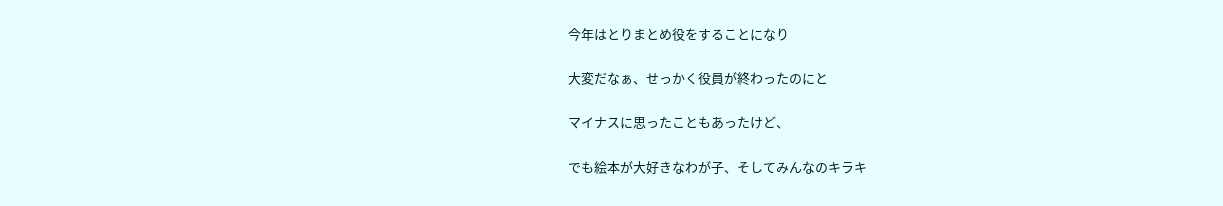今年はとりまとめ役をすることになり

大変だなぁ、せっかく役員が終わったのにと

マイナスに思ったこともあったけど、

でも絵本が大好きなわが子、そしてみんなのキラキ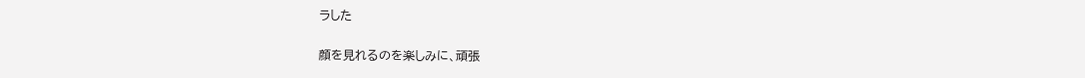ラした

顔を見れるのを楽しみに、頑張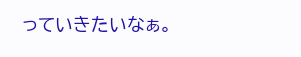っていきたいなぁ。